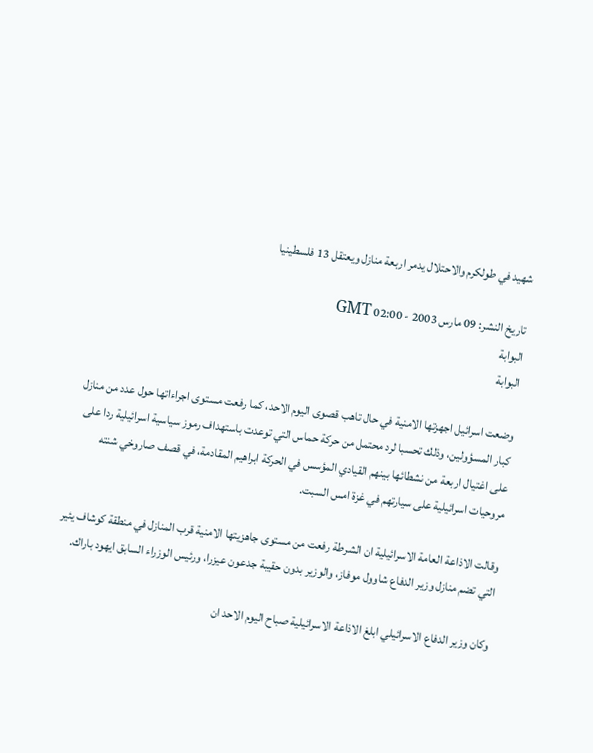شهيد في طولكرم والاحتلال يدمر اربعة منازل ويعتقل 13 فلسطينيا

تاريخ النشر: 09 مارس 2003 - 02:00 GMT
البوابة
البوابة

وضعت اسرائيل اجهزتها الامنية في حال تاهب قصوى اليوم الاحد، كما رفعت مستوى اجراءاتها حول عدد من منازل كبار المسؤولين، وذلك تحسبا لرد محتمل من حركة حماس التي توعدت باستهداف رموز سياسية اسرائيلية ردا على على اغتيال اربعة من نشطائها بينهم القيادي المؤسس في الحركة ابراهيم المقادمة، في قصف صاروخي شنته مروحيات اسرائيلية على سيارتهم في غزة امس السبت.

وقالت الاذاعة العامة الاسرائيلية ان الشرطة رفعت من مستوى جاهزيتها الامنية قرب المنازل في منطقة كوشاف يئير التي تضم منازل وزير الدفاع شاوول موفاز، والوزير بدون حقيبة جدعون عيزرا، ورئيس الوزراء السابق ايهود باراك.

وكان وزير الدفاع الاسرائيلي ابلغ الاذاعة الاسرائيلية صباح اليوم الاحد ان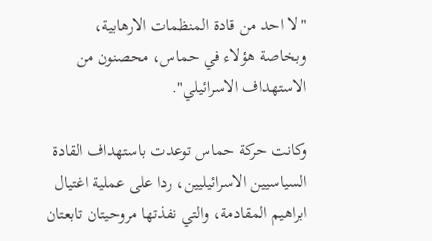"لا احد من قادة المنظمات الارهابية، وبخاصة هؤلاء في حماس، محصنون من الاستهداف الاسرائيلي".

وكانت حركة حماس توعدت باستهداف القادة السياسيين الاسرائيليين، ردا على عملية اغتيال ابراهيم المقادمة، والتي نفذتها مروحيتان تابعتان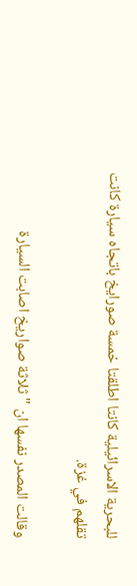للبحرية الاسرائيلية كانتا اطلقتا خمسة صورايخ باتجاه سيارة كانت تقلهم في غزة.

وقالت المصدر نفسها ان "ثلاثة صواريخ اصابت السيارة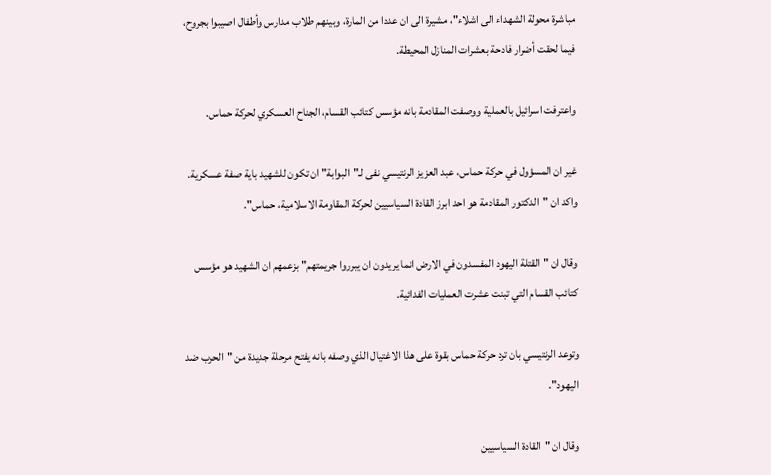مباشرة محولة الشهداء الى اشلاء"، مشيرة الى ان عددا من المارة، وبينهم طلاب مدارس وأطفال اصيبوا بجروح، فيما لحقت أضرار فادحة بعشرات المنازل المحيطة.

واعترفت اسرائيل بالعملية ووصفت المقادمة بانه مؤسس كتائب القسام، الجناح العسكري لحركة حماس.

غير ان المسؤول في حركة حماس، عبد العزيز الرنتيسي نفى لـ"البوابة" ان تكون للشهيد باية صفة عسكرية. واكد ان "الدكتور المقادمة هو احد ابرز القادة السياسيين لحركة المقاومة الاسلامية، حماس".

وقال ان "القتلة اليهود المفسدون في الارض انما يريدون ان يبرروا جريمتهم" بزعمهم ان الشهيد هو مؤسس كتائب القسام التي تبنت عشرت العمليات الفدائية.

وتوعد الرنتيسي بان ترد حركة حماس بقوة على هذا الاغتيال الذي وصفه بانه يفتح مرحلة جديدة من "الحرب ضد اليهود".

وقال ان "القادة السياسيين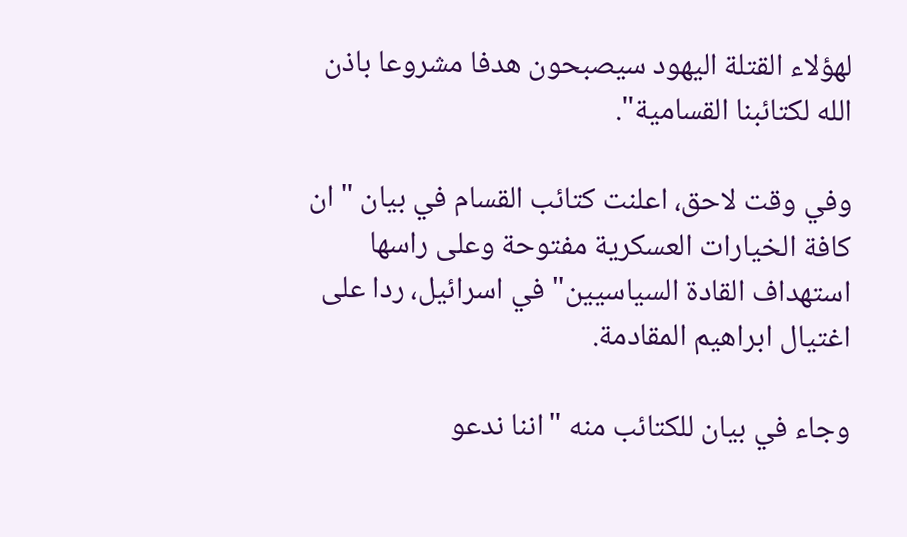لهؤلاء القتلة اليهود سيصبحون هدفا مشروعا باذن الله لكتائبنا القسامية".

وفي وقت لاحق، اعلنت كتائب القسام في بيان "ان كافة الخيارات العسكرية مفتوحة وعلى راسها استهداف القادة السياسيين" في اسرائيل، ردا على اغتيال ابراهيم المقادمة.

وجاء في بيان للكتائب منه "اننا ندعو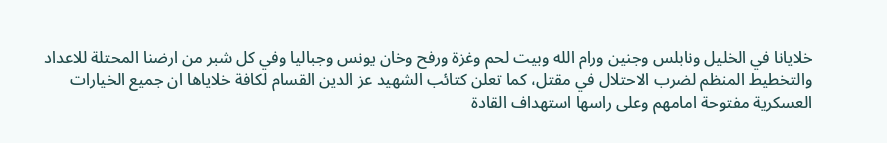خلايانا في الخليل ونابلس وجنين ورام الله وبيت لحم وغزة ورفح وخان يونس وجباليا وفي كل شبر من ارضنا المحتلة للاعداد والتخطيط المنظم لضرب الاحتلال في مقتل، كما تعلن كتائب الشهيد عز الدين القسام لكافة خلاياها ان جميع الخيارات العسكرية مفتوحة امامهم وعلى راسها استهداف القادة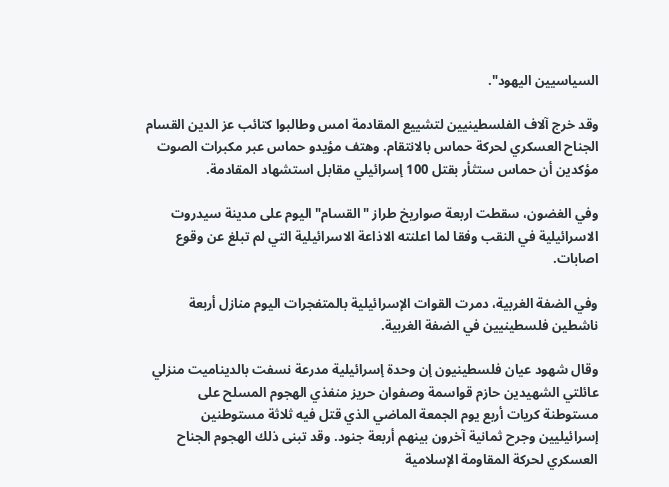السياسيين اليهود".

وقد خرج آلاف الفلسطينيين لتشييع المقادمة امس وطالبوا كتائب عز الدين القسام الجناح العسكري لحركة حماس بالانتقام. وهتف مؤيدو حماس عبر مكبرات الصوت مؤكدين أن حماس ستثأر بقتل 100 إسرائيلي مقابل استشهاد المقادمة.

وفي الغضون، سقطت اربعة صواريخ طراز "القسام" اليوم على مدينة سيدروت الاسرائيلية في النقب وفقا لما اعلنته الاذاعة الاسرائيلية التي لم تبلغ عن وقوع اصابات.

وفي الضفة الغربية، دمرت القوات الإسرائيلية بالمتفجرات اليوم منازل أربعة ناشطين فلسطينيين في الضفة الغربية.

وقال شهود عيان فلسطينيون إن وحدة إسرائيلية مدرعة نسفت بالديناميت منزلي عائلتي الشهيدين حازم قواسمة وصفوان حريز منفذي الهجوم المسلح على مستوطنة كريات أربع يوم الجمعة الماضي الذي قتل فيه ثلاثة مستوطنين إسرائيليين وجرح ثمانية آخرون بينهم أربعة جنود. وقد تبنى ذلك الهجوم الجناح العسكري لحركة المقاومة الإسلامية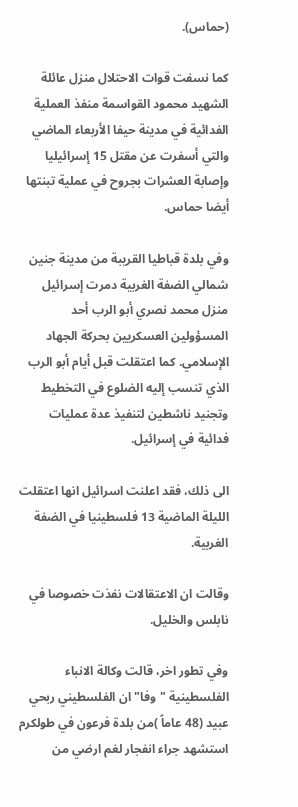(حماس).

كما نسفت قوات الاحتلال منزل عائلة الشهيد محمود القواسمة منفذ العملية الفدائية في مدينة حيفا الأربعاء الماضي والتي أسفرت عن مقتل 15 إسرائيليا وإصابة العشرات بجروح في عملية تبنتها أيضا حماس.

وفي بلدة قباطيا القريبة من مدينة جنين شمالي الضفة الغربية دمرت إسرائيل منزل محمد نصري أبو الرب أحد المسؤولين العسكريين بحركة الجهاد الإسلامي. كما اعتقلت قبل أيام أبو الرب الذي تنسب إليه الضلوع في التخطيط وتجنيد ناشطين لتنفيذ عدة عمليات فدائية في إسرائيل.

الى ذلك، فقد اعلنت اسرائيل انها اعتقلت الليلة الماضية 13 فلسطينيا في الضفة الغربية.

وقالت ان الاعتقالات نفذت خصوصا في نابلس والخليل.

وفي تطور اخر، قالت وكالة الانباء الفلسطينية "وفا" ان الفلسطيني ربحي عبيد (48 عاماً )من بلدة فرعون في طولكرم استشهد جراء انفجار لغم ارضي من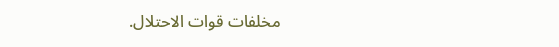مخلفات قوات الاحتلال.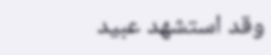وقد استشهد عبيد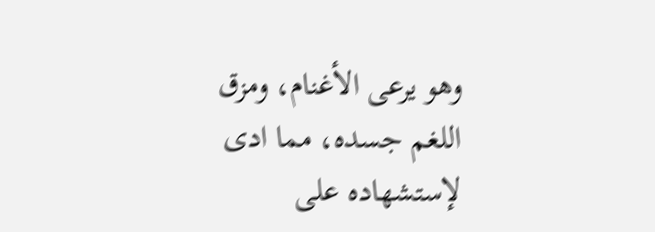وهو يرعى الأغنام، ومزق اللغم جسده، مما ادى لإستشهاده على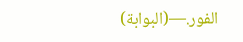الفور.—(البوابة)